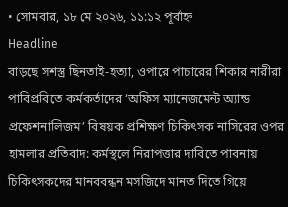• সোমবার, ১৮ মে ২০২৬, ১১:১২ পূর্বাহ্ন
Headline
বাড়ছে সশস্ত্র ছিনতাই-হত্যা, ওপারে পাচারের শিকার নারীরা পাবিপ্রবিতে কর্মকর্তাদের ‘অফিস ম্যানেজমেন্ট অ্যান্ড প্রফেশনালিজম’ বিষয়ক প্রশিক্ষণ চিকিৎসক নাসিরের ওপর হামলার প্রতিবাদ: কর্মস্থলে নিরাপত্তার দাবিতে পাবনায় চিকিৎসকদের মানববন্ধন মসজিদে মানত দিতে গিয়ে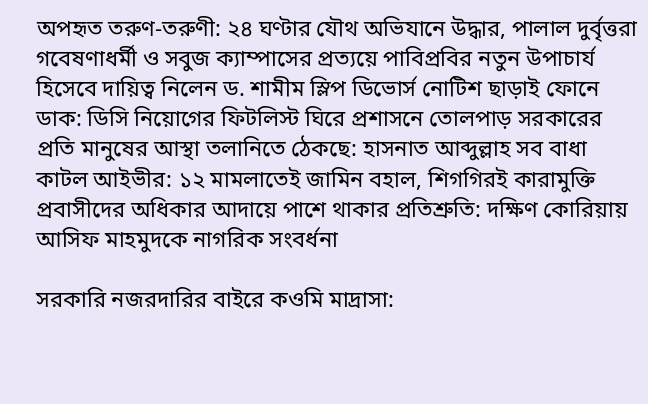অপহৃত তরুণ-তরুণী: ২৪ ঘণ্টার যৌথ অভিযানে উদ্ধার, পালাল দুর্বৃত্তরা গবেষণাধর্মী ও সবুজ ক্যাম্পাসের প্রত্যয়ে পাবিপ্রবির নতুন উপাচার্য হিসেবে দায়িত্ব নিলেন ড. শামীম স্লিপ ডিভোর্স নোটিশ ছাড়াই ফোনে ডাক: ডিসি নিয়োগের ফিটলিস্ট ঘিরে প্রশাসনে তোলপাড় সরকারের প্রতি মানুষের আস্থা তলানিতে ঠেকছে: হাসনাত আব্দুল্লাহ সব বাধা কাটল আইভীর: ১২ মামলাতেই জামিন বহাল, শিগগিরই কারামুক্তি প্রবাসীদের অধিকার আদায়ে পাশে থাকার প্রতিশ্রুতি: দক্ষিণ কোরিয়ায় আসিফ মাহমুদকে নাগরিক সংবর্ধনা

সরকারি নজরদারির বাইরে কওমি মাদ্রাসা: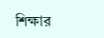শিক্ষার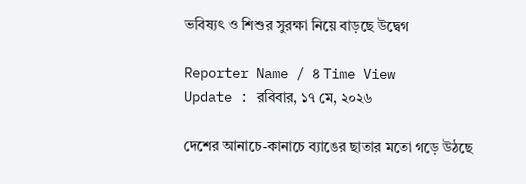ভবিষ্যৎ ও শিশুর সুরক্ষা নিয়ে বাড়ছে উদ্বেগ

Reporter Name / ৪ Time View
Update : রবিবার, ১৭ মে, ২০২৬

দেশের আনাচে-কানাচে ব্যাঙের ছাতার মতো গড়ে উঠছে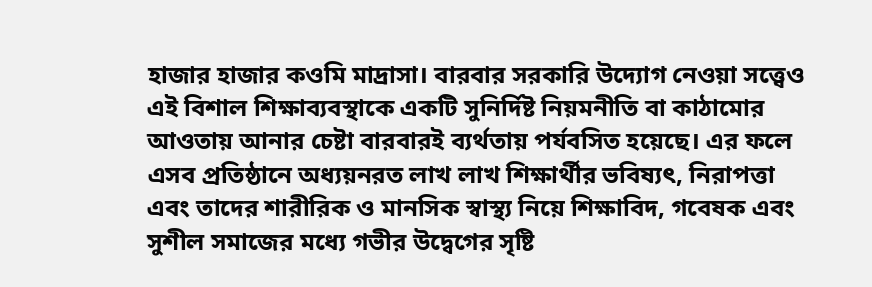হাজার হাজার কওমি মাদ্রাসা। বারবার সরকারি উদ্যোগ নেওয়া সত্ত্বেও এই বিশাল শিক্ষাব্যবস্থাকে একটি সুনির্দিষ্ট নিয়মনীতি বা কাঠামোর আওতায় আনার চেষ্টা বারবারই ব্যর্থতায় পর্যবসিত হয়েছে। এর ফলে এসব প্রতিষ্ঠানে অধ্যয়নরত লাখ লাখ শিক্ষার্থীর ভবিষ্যৎ, নিরাপত্তা এবং তাদের শারীরিক ও মানসিক স্বাস্থ্য নিয়ে শিক্ষাবিদ, গবেষক এবং সুশীল সমাজের মধ্যে গভীর উদ্বেগের সৃষ্টি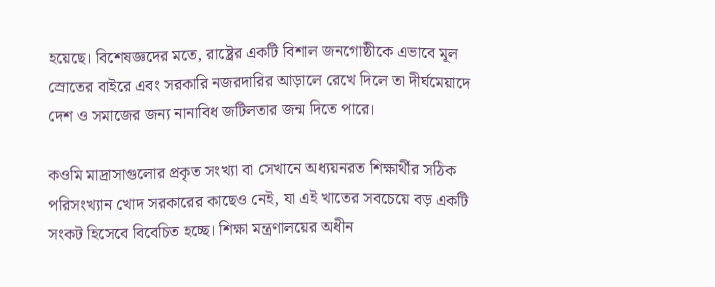হয়েছে। বিশেষজ্ঞদের মতে, রাষ্ট্রের একটি বিশাল জনগোষ্ঠীকে এভাবে মূল স্রোতের বাইরে এবং সরকারি নজরদারির আড়ালে রেখে দিলে তা দীর্ঘমেয়াদে দেশ ও সমাজের জন্য নানাবিধ জটিলতার জন্ম দিতে পারে।

কওমি মাদ্রাসাগুলোর প্রকৃত সংখ্যা বা সেখানে অধ্যয়নরত শিক্ষার্থীর সঠিক পরিসংখ্যান খোদ সরকারের কাছেও নেই, যা এই খাতের সবচেয়ে বড় একটি সংকট হিসেবে বিবেচিত হচ্ছে। শিক্ষা মন্ত্রণালয়ের অধীন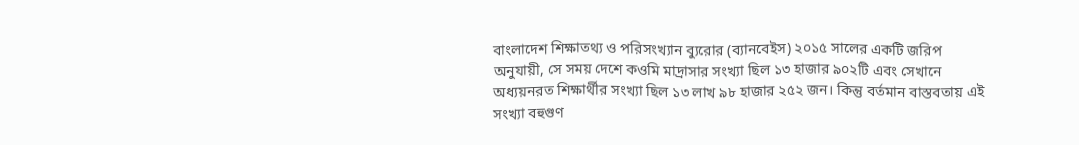বাংলাদেশ শিক্ষাতথ্য ও পরিসংখ্যান ব্যুরোর (ব্যানবেইস) ২০১৫ সালের একটি জরিপ অনুযায়ী, সে সময় দেশে কওমি মাদ্রাসার সংখ্যা ছিল ১৩ হাজার ৯০২টি এবং সেখানে অধ্যয়নরত শিক্ষার্থীর সংখ্যা ছিল ১৩ লাখ ৯৮ হাজার ২৫২ জন। কিন্তু বর্তমান বাস্তবতায় এই সংখ্যা বহুগুণ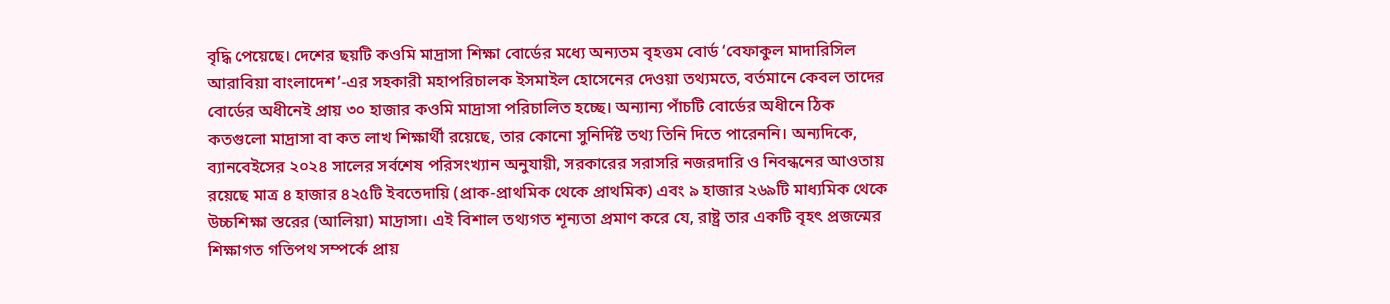বৃদ্ধি পেয়েছে। দেশের ছয়টি কওমি মাদ্রাসা শিক্ষা বোর্ডের মধ্যে অন্যতম বৃহত্তম বোর্ড ‘বেফাকুল মাদারিসিল আরাবিয়া বাংলাদেশ’-এর সহকারী মহাপরিচালক ইসমাইল হোসেনের দেওয়া তথ্যমতে, বর্তমানে কেবল তাদের বোর্ডের অধীনেই প্রায় ৩০ হাজার কওমি মাদ্রাসা পরিচালিত হচ্ছে। অন্যান্য পাঁচটি বোর্ডের অধীনে ঠিক কতগুলো মাদ্রাসা বা কত লাখ শিক্ষার্থী রয়েছে, তার কোনো সুনির্দিষ্ট তথ্য তিনি দিতে পারেননি। অন্যদিকে, ব্যানবেইসের ২০২৪ সালের সর্বশেষ পরিসংখ্যান অনুযায়ী, সরকারের সরাসরি নজরদারি ও নিবন্ধনের আওতায় রয়েছে মাত্র ৪ হাজার ৪২৫টি ইবতেদায়ি (প্রাক-প্রাথমিক থেকে প্রাথমিক) এবং ৯ হাজার ২৬৯টি মাধ্যমিক থেকে উচ্চশিক্ষা স্তরের (আলিয়া) মাদ্রাসা। এই বিশাল তথ্যগত শূন্যতা প্রমাণ করে যে, রাষ্ট্র তার একটি বৃহৎ প্রজন্মের শিক্ষাগত গতিপথ সম্পর্কে প্রায়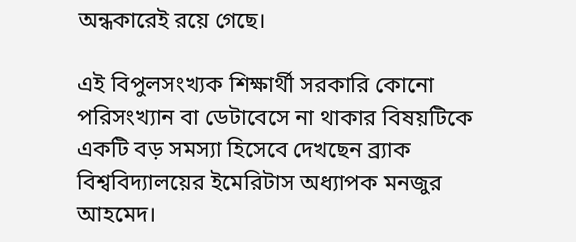অন্ধকারেই রয়ে গেছে।

এই বিপুলসংখ্যক শিক্ষার্থী সরকারি কোনো পরিসংখ্যান বা ডেটাবেসে না থাকার বিষয়টিকে একটি বড় সমস্যা হিসেবে দেখছেন ব্র্যাক বিশ্ববিদ্যালয়ের ইমেরিটাস অধ্যাপক মনজুর আহমেদ।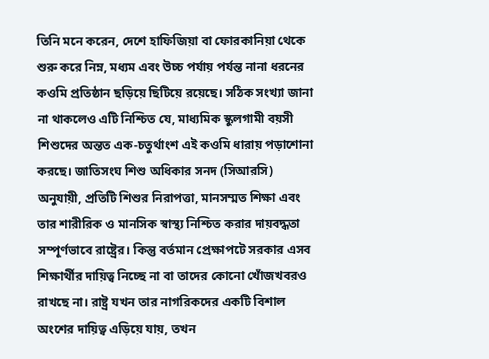তিনি মনে করেন, দেশে হাফিজিয়া বা ফোরকানিয়া থেকে শুরু করে নিম্ন, মধ্যম এবং উচ্চ পর্যায় পর্যন্ত নানা ধরনের কওমি প্রতিষ্ঠান ছড়িয়ে ছিটিয়ে রয়েছে। সঠিক সংখ্যা জানা না থাকলেও এটি নিশ্চিত যে, মাধ্যমিক স্কুলগামী বয়সী শিশুদের অন্তত এক-চতুর্থাংশ এই কওমি ধারায় পড়াশোনা করছে। জাতিসংঘ শিশু অধিকার সনদ (সিআরসি) অনুযায়ী, প্রতিটি শিশুর নিরাপত্তা, মানসম্মত শিক্ষা এবং তার শারীরিক ও মানসিক স্বাস্থ্য নিশ্চিত করার দায়বদ্ধতা সম্পূর্ণভাবে রাষ্ট্রের। কিন্তু বর্তমান প্রেক্ষাপটে সরকার এসব শিক্ষার্থীর দায়িত্ব নিচ্ছে না বা তাদের কোনো খোঁজখবরও রাখছে না। রাষ্ট্র যখন তার নাগরিকদের একটি বিশাল অংশের দায়িত্ব এড়িয়ে যায়, তখন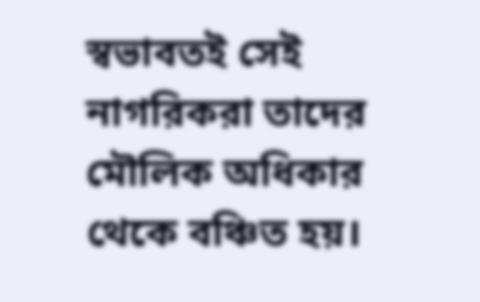স্বভাবতই সেই নাগরিকরা তাদের মৌলিক অধিকার থেকে বঞ্চিত হয়।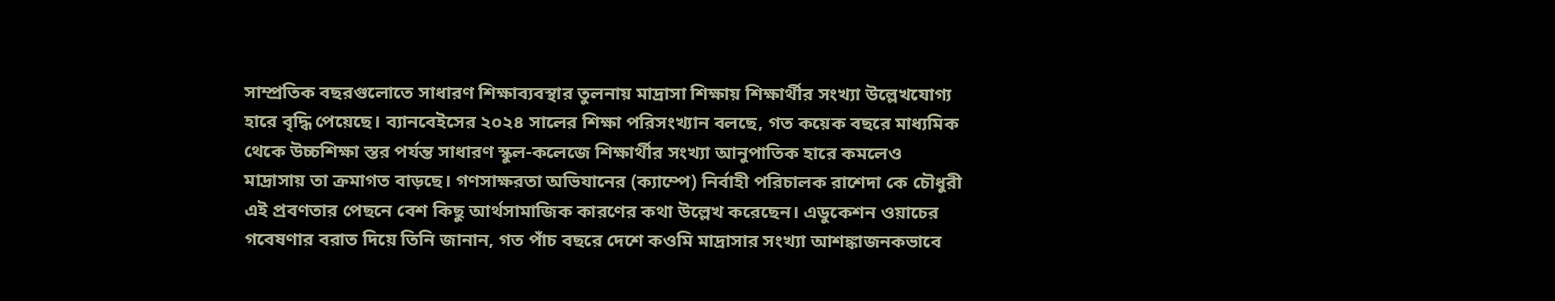সাম্প্রতিক বছরগুলোতে সাধারণ শিক্ষাব্যবস্থার তুলনায় মাদ্রাসা শিক্ষায় শিক্ষার্থীর সংখ্যা উল্লেখযোগ্য হারে বৃদ্ধি পেয়েছে। ব্যানবেইসের ২০২৪ সালের শিক্ষা পরিসংখ্যান বলছে, গত কয়েক বছরে মাধ্যমিক থেকে উচ্চশিক্ষা স্তর পর্যন্ত সাধারণ স্কুল-কলেজে শিক্ষার্থীর সংখ্যা আনুপাতিক হারে কমলেও মাদ্রাসায় তা ক্রমাগত বাড়ছে। গণসাক্ষরতা অভিযানের (ক্যাম্পে) নির্বাহী পরিচালক রাশেদা কে চৌধুরী এই প্রবণতার পেছনে বেশ কিছু আর্থসামাজিক কারণের কথা উল্লেখ করেছেন। এডুকেশন ওয়াচের গবেষণার বরাত দিয়ে তিনি জানান, গত পাঁচ বছরে দেশে কওমি মাদ্রাসার সংখ্যা আশঙ্কাজনকভাবে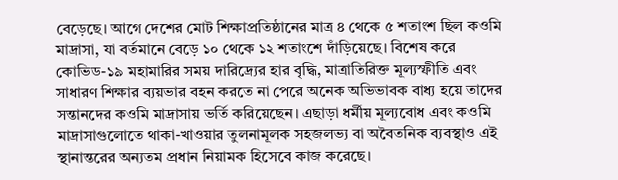বেড়েছে। আগে দেশের মোট শিক্ষাপ্রতিষ্ঠানের মাত্র ৪ থেকে ৫ শতাংশ ছিল কওমি মাদ্রাসা, যা বর্তমানে বেড়ে ১০ থেকে ১২ শতাংশে দাঁড়িয়েছে। বিশেষ করে কোভিড-১৯ মহামারির সময় দারিদ্র্যের হার বৃদ্ধি, মাত্রাতিরিক্ত মূল্যস্ফীতি এবং সাধারণ শিক্ষার ব্যয়ভার বহন করতে না পেরে অনেক অভিভাবক বাধ্য হয়ে তাদের সন্তানদের কওমি মাদ্রাসায় ভর্তি করিয়েছেন। এছাড়া ধর্মীয় মূল্যবোধ এবং কওমি মাদ্রাসাগুলোতে থাকা-খাওয়ার তুলনামূলক সহজলভ্য বা অবৈতনিক ব্যবস্থাও এই স্থানান্তরের অন্যতম প্রধান নিয়ামক হিসেবে কাজ করেছে।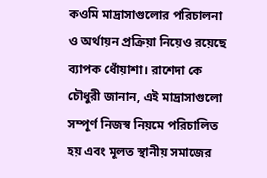কওমি মাদ্রাসাগুলোর পরিচালনা ও অর্থায়ন প্রক্রিয়া নিয়েও রয়েছে ব্যাপক ধোঁয়াশা। রাশেদা কে চৌধুরী জানান, এই মাদ্রাসাগুলো সম্পূর্ণ নিজস্ব নিয়মে পরিচালিত হয় এবং মূলত স্থানীয় সমাজের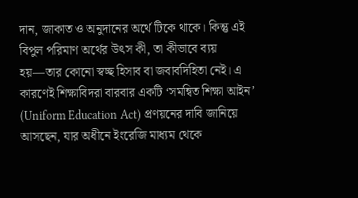দান, জাকাত ও অনুদানের অর্থে টিকে থাকে। কিন্তু এই বিপুল পরিমাণ অর্থের উৎস কী, তা কীভাবে ব্যয় হয়—তার কোনো স্বচ্ছ হিসাব বা জবাবদিহিতা নেই। এ কারণেই শিক্ষাবিদরা বারবার একটি ‘সমন্বিত শিক্ষা আইন’ (Uniform Education Act) প্রণয়নের দাবি জানিয়ে আসছেন, যার অধীনে ইংরেজি মাধ্যম থেকে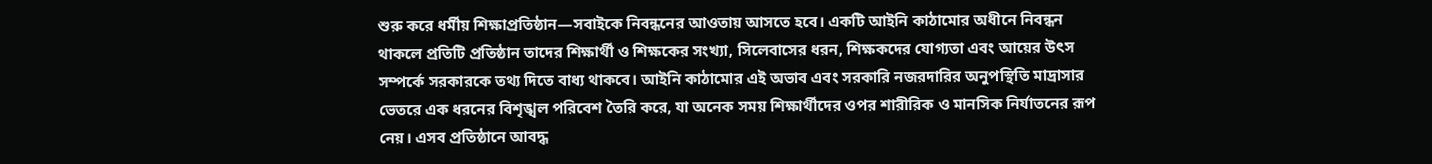শুরু করে ধর্মীয় শিক্ষাপ্রতিষ্ঠান—সবাইকে নিবন্ধনের আওতায় আসতে হবে। একটি আইনি কাঠামোর অধীনে নিবন্ধন থাকলে প্রতিটি প্রতিষ্ঠান তাদের শিক্ষার্থী ও শিক্ষকের সংখ্যা, সিলেবাসের ধরন, শিক্ষকদের যোগ্যতা এবং আয়ের উৎস সম্পর্কে সরকারকে তথ্য দিতে বাধ্য থাকবে। আইনি কাঠামোর এই অভাব এবং সরকারি নজরদারির অনুপস্থিতি মাদ্রাসার ভেতরে এক ধরনের বিশৃঙ্খল পরিবেশ তৈরি করে, যা অনেক সময় শিক্ষার্থীদের ওপর শারীরিক ও মানসিক নির্যাতনের রূপ নেয়। এসব প্রতিষ্ঠানে আবদ্ধ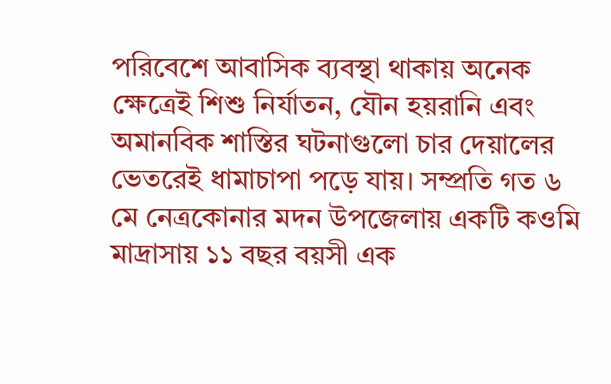পরিবেশে আবাসিক ব্যবস্থা থাকায় অনেক ক্ষেত্রেই শিশু নির্যাতন, যৌন হয়রানি এবং অমানবিক শাস্তির ঘটনাগুলো চার দেয়ালের ভেতরেই ধামাচাপা পড়ে যায়। সম্প্রতি গত ৬ মে নেত্রকোনার মদন উপজেলায় একটি কওমি মাদ্রাসায় ১১ বছর বয়সী এক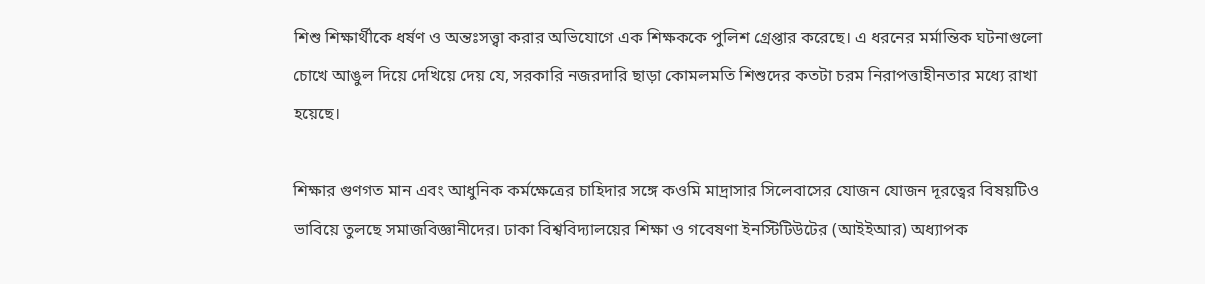শিশু শিক্ষার্থীকে ধর্ষণ ও অন্তঃসত্ত্বা করার অভিযোগে এক শিক্ষককে পুলিশ গ্রেপ্তার করেছে। এ ধরনের মর্মান্তিক ঘটনাগুলো চোখে আঙুল দিয়ে দেখিয়ে দেয় যে, সরকারি নজরদারি ছাড়া কোমলমতি শিশুদের কতটা চরম নিরাপত্তাহীনতার মধ্যে রাখা হয়েছে।

শিক্ষার গুণগত মান এবং আধুনিক কর্মক্ষেত্রের চাহিদার সঙ্গে কওমি মাদ্রাসার সিলেবাসের যোজন যোজন দূরত্বের বিষয়টিও ভাবিয়ে তুলছে সমাজবিজ্ঞানীদের। ঢাকা বিশ্ববিদ্যালয়ের শিক্ষা ও গবেষণা ইনস্টিটিউটের (আইইআর) অধ্যাপক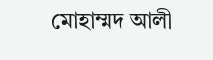মোহাম্মদ আলী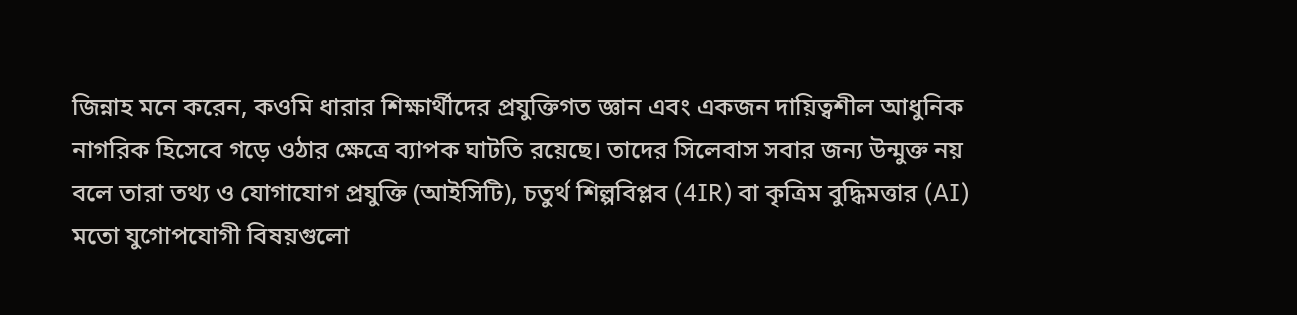জিন্নাহ মনে করেন, কওমি ধারার শিক্ষার্থীদের প্রযুক্তিগত জ্ঞান এবং একজন দায়িত্বশীল আধুনিক নাগরিক হিসেবে গড়ে ওঠার ক্ষেত্রে ব্যাপক ঘাটতি রয়েছে। তাদের সিলেবাস সবার জন্য উন্মুক্ত নয় বলে তারা তথ্য ও যোগাযোগ প্রযুক্তি (আইসিটি), চতুর্থ শিল্পবিপ্লব (4IR) বা কৃত্রিম বুদ্ধিমত্তার (AI) মতো যুগোপযোগী বিষয়গুলো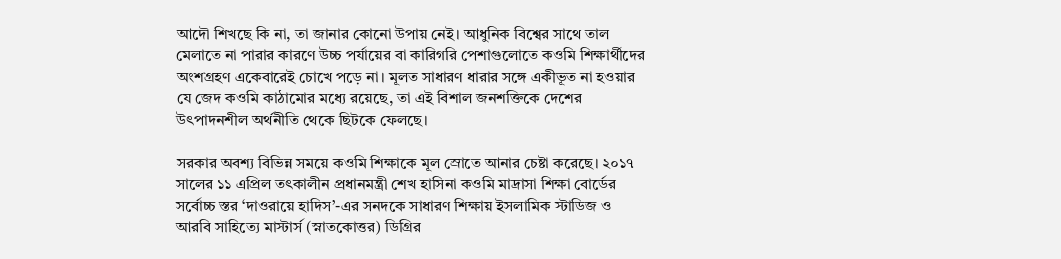আদৌ শিখছে কি না, তা জানার কোনো উপায় নেই। আধুনিক বিশ্বের সাথে তাল মেলাতে না পারার কারণে উচ্চ পর্যায়ের বা কারিগরি পেশাগুলোতে কওমি শিক্ষার্থীদের অংশগ্রহণ একেবারেই চোখে পড়ে না। মূলত সাধারণ ধারার সঙ্গে একীভূত না হওয়ার যে জেদ কওমি কাঠামোর মধ্যে রয়েছে, তা এই বিশাল জনশক্তিকে দেশের উৎপাদনশীল অর্থনীতি থেকে ছিটকে ফেলছে।

সরকার অবশ্য বিভিন্ন সময়ে কওমি শিক্ষাকে মূল স্রোতে আনার চেষ্টা করেছে। ২০১৭ সালের ১১ এপ্রিল তৎকালীন প্রধানমন্ত্রী শেখ হাসিনা কওমি মাদ্রাসা শিক্ষা বোর্ডের সর্বোচ্চ স্তর ‘দাওরায়ে হাদিস’-এর সনদকে সাধারণ শিক্ষায় ইসলামিক স্টাডিজ ও আরবি সাহিত্যে মাস্টার্স (স্নাতকোত্তর) ডিগ্রির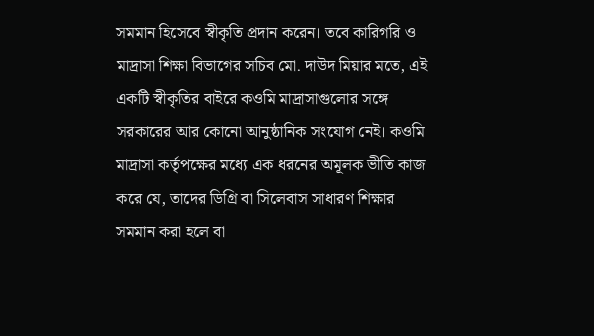সমমান হিসেবে স্বীকৃতি প্রদান করেন। তবে কারিগরি ও মাদ্রাসা শিক্ষা বিভাগের সচিব মো. দাউদ মিয়ার মতে, এই একটি স্বীকৃতির বাইরে কওমি মাদ্রাসাগুলোর সঙ্গে সরকারের আর কোনো আনুষ্ঠানিক সংযোগ নেই। কওমি মাদ্রাসা কর্তৃপক্ষের মধ্যে এক ধরনের অমূলক ভীতি কাজ করে যে, তাদের ডিগ্রি বা সিলেবাস সাধারণ শিক্ষার সমমান করা হলে বা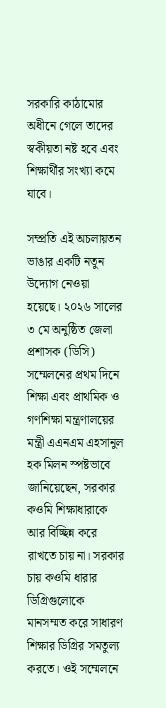সরকারি কাঠামোর অধীনে গেলে তাদের স্বকীয়তা নষ্ট হবে এবং শিক্ষার্থীর সংখ্যা কমে যাবে।

সম্প্রতি এই অচলায়তন ভাঙার একটি নতুন উদ্যোগ নেওয়া হয়েছে। ২০২৬ সালের ৩ মে অনুষ্ঠিত জেলা প্রশাসক (ডিসি) সম্মেলনের প্রথম দিনে শিক্ষা এবং প্রাথমিক ও গণশিক্ষা মন্ত্রণালয়ের মন্ত্রী এএনএম এহসানুল হক মিলন স্পষ্টভাবে জানিয়েছেন, সরকার কওমি শিক্ষাধারাকে আর বিচ্ছিন্ন করে রাখতে চায় না। সরকার চায় কওমি ধারার ডিগ্রিগুলোকে মানসম্মত করে সাধারণ শিক্ষার ডিগ্রির সমতুল্য করতে। ওই সম্মেলনে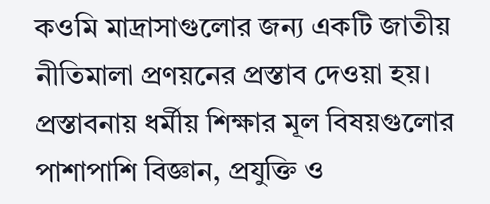কওমি মাদ্রাসাগুলোর জন্য একটি জাতীয় নীতিমালা প্রণয়নের প্রস্তাব দেওয়া হয়। প্রস্তাবনায় ধর্মীয় শিক্ষার মূল বিষয়গুলোর পাশাপাশি বিজ্ঞান, প্রযুক্তি ও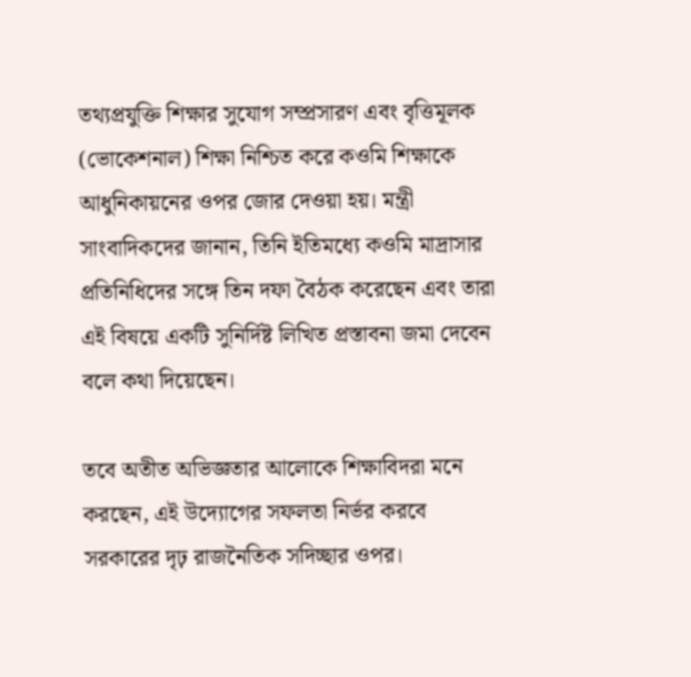তথ্যপ্রযুক্তি শিক্ষার সুযোগ সম্প্রসারণ এবং বৃত্তিমূলক (ভোকেশনাল) শিক্ষা নিশ্চিত করে কওমি শিক্ষাকে আধুনিকায়নের ওপর জোর দেওয়া হয়। মন্ত্রী সাংবাদিকদের জানান, তিনি ইতিমধ্যে কওমি মাদ্রাসার প্রতিনিধিদের সঙ্গে তিন দফা বৈঠক করেছেন এবং তারা এই বিষয়ে একটি সুনির্দিষ্ট লিখিত প্রস্তাবনা জমা দেবেন বলে কথা দিয়েছেন।

তবে অতীত অভিজ্ঞতার আলোকে শিক্ষাবিদরা মনে করছেন, এই উদ্যোগের সফলতা নির্ভর করবে সরকারের দৃঢ় রাজনৈতিক সদিচ্ছার ওপর।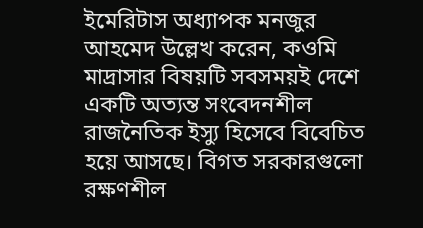ইমেরিটাস অধ্যাপক মনজুর আহমেদ উল্লেখ করেন, কওমি মাদ্রাসার বিষয়টি সবসময়ই দেশে একটি অত্যন্ত সংবেদনশীল রাজনৈতিক ইস্যু হিসেবে বিবেচিত হয়ে আসছে। বিগত সরকারগুলো রক্ষণশীল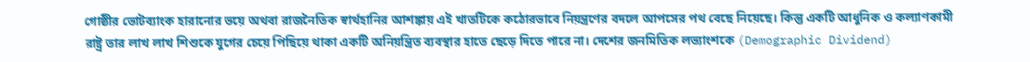গোষ্ঠীর ভোটব্যাংক হারানোর ভয়ে অথবা রাজনৈতিক স্বার্থহানির আশঙ্কায় এই খাতটিকে কঠোরভাবে নিয়ন্ত্রণের বদলে আপসের পথ বেছে নিয়েছে। কিন্তু একটি আধুনিক ও কল্যাণকামী রাষ্ট্র তার লাখ লাখ শিশুকে যুগের চেয়ে পিছিয়ে থাকা একটি অনিয়ন্ত্রিত ব্যবস্থার হাতে ছেড়ে দিতে পারে না। দেশের জনমিতিক লভ্যাংশকে (Demographic Dividend)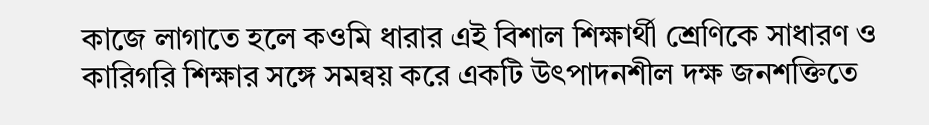কাজে লাগাতে হলে কওমি ধারার এই বিশাল শিক্ষার্থী শ্রেণিকে সাধারণ ও কারিগরি শিক্ষার সঙ্গে সমন্বয় করে একটি উৎপাদনশীল দক্ষ জনশক্তিতে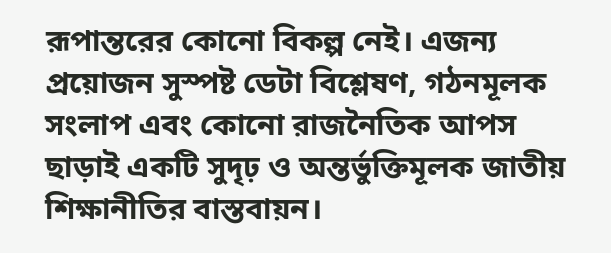রূপান্তরের কোনো বিকল্প নেই। এজন্য প্রয়োজন সুস্পষ্ট ডেটা বিশ্লেষণ, গঠনমূলক সংলাপ এবং কোনো রাজনৈতিক আপস ছাড়াই একটি সুদৃঢ় ও অন্তর্ভুক্তিমূলক জাতীয় শিক্ষানীতির বাস্তবায়ন।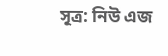সূত্র: নিউ এজ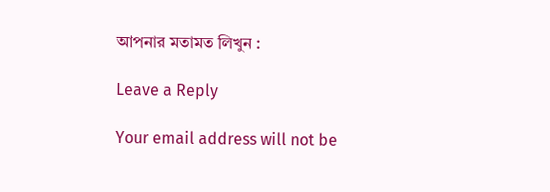আপনার মতামত লিখুন :

Leave a Reply

Your email address will not be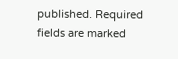published. Required fields are marked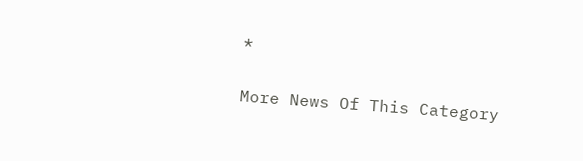*

More News Of This Category